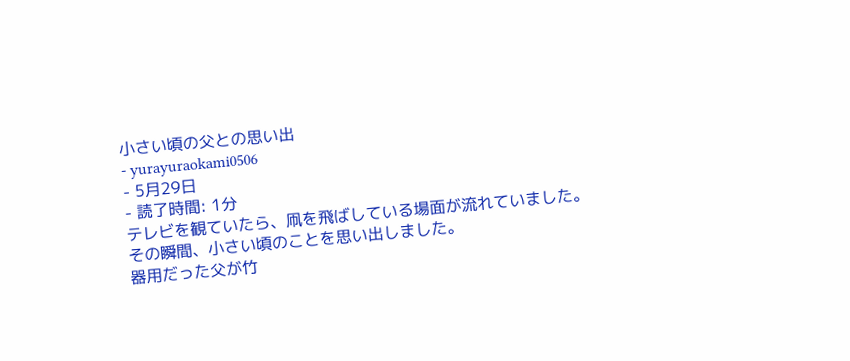小さい頃の父との思い出
- yurayuraokami0506
- 5月29日
- 読了時間: 1分
テレビを観ていたら、凧を飛ばしている場面が流れていました。
その瞬間、小さい頃のことを思い出しました。
器用だった父が竹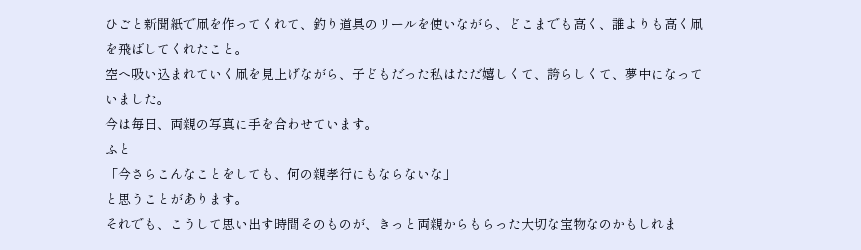ひごと新聞紙で凧を作ってくれて、釣り道具のリールを使いながら、どこまでも高く、誰よりも高く凧を飛ばしてくれたこと。
空へ吸い込まれていく凧を見上げながら、子どもだった私はただ嬉しくて、誇らしくて、夢中になっていました。
今は毎日、両親の写真に手を合わせています。
ふと
「今さらこんなことをしても、何の親孝行にもならないな」
と思うことがあります。
それでも、こうして思い出す時間そのものが、きっと両親からもらった大切な宝物なのかもしれま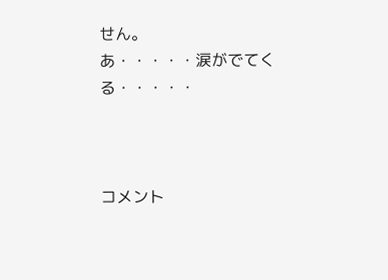せん。
あ・・・・・涙がでてくる・・・・・



コメント